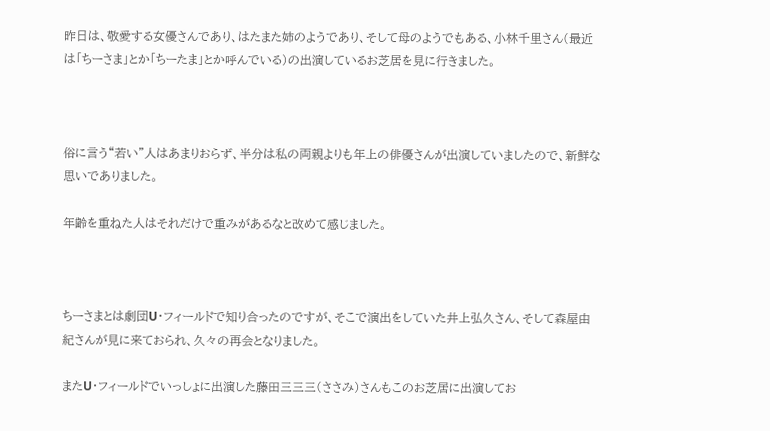昨日は、敬愛する女優さんであり、はたまた姉のようであり、そして母のようでもある、小林千里さん(最近は「ちーさま」とか「ちーたま」とか呼んでいる)の出演しているお芝居を見に行きました。



俗に言う“若い”人はあまりおらず、半分は私の両親よりも年上の俳優さんが出演していましたので、新鮮な思いでありました。

年齢を重ねた人はそれだけで重みがあるなと改めて感じました。



ちーさまとは劇団U・フィールドで知り合ったのですが、そこで演出をしていた井上弘久さん、そして森屋由紀さんが見に来ておられ、久々の再会となりました。

またU・フィールドでいっしょに出演した藤田三三三(ささみ)さんもこのお芝居に出演してお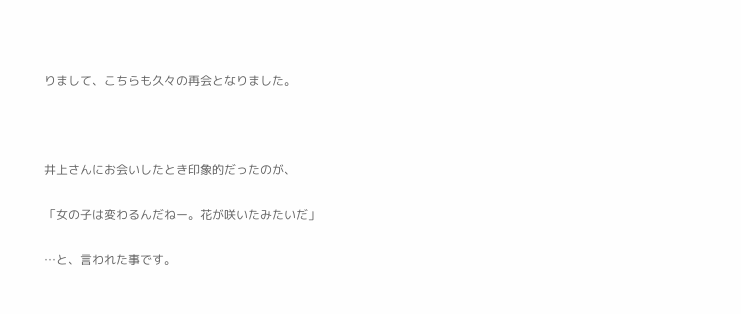りまして、こちらも久々の再会となりました。



井上さんにお会いしたとき印象的だったのが、

「女の子は変わるんだねー。花が咲いたみたいだ」

…と、言われた事です。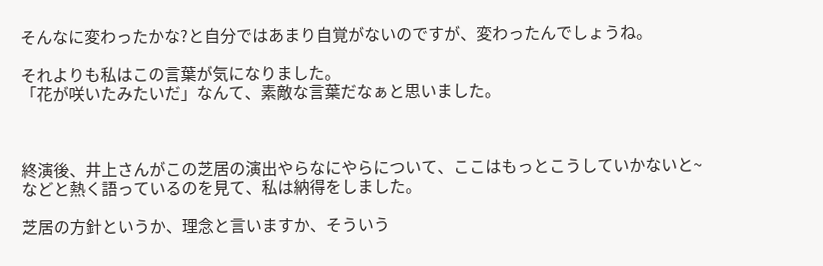そんなに変わったかな?と自分ではあまり自覚がないのですが、変わったんでしょうね。

それよりも私はこの言葉が気になりました。
「花が咲いたみたいだ」なんて、素敵な言葉だなぁと思いました。



終演後、井上さんがこの芝居の演出やらなにやらについて、ここはもっとこうしていかないと~などと熱く語っているのを見て、私は納得をしました。

芝居の方針というか、理念と言いますか、そういう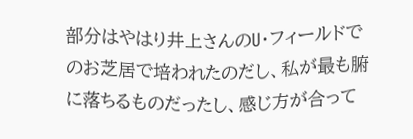部分はやはり井上さんのU・フィールドでのお芝居で培われたのだし、私が最も腑に落ちるものだったし、感じ方が合って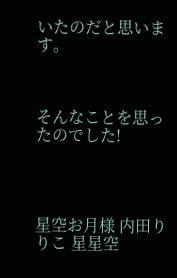いたのだと思います。



そんなことを思ったのでした!




星空お月様 内田りりこ 星星空